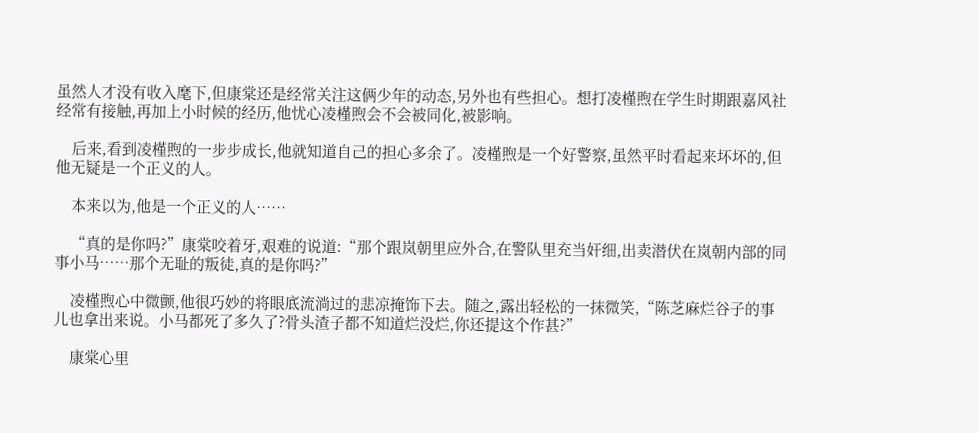虽然人才没有收入麾下,但康棠还是经常关注这俩少年的动态,另外也有些担心。想打凌槿煦在学生时期跟嘉风社经常有接触,再加上小时候的经历,他忧心凌槿煦会不会被同化,被影响。

    后来,看到凌槿煦的一步步成长,他就知道自己的担心多余了。凌槿煦是一个好警察,虽然平时看起来坏坏的,但他无疑是一个正义的人。

    本来以为,他是一个正义的人……

    “真的是你吗?”康棠咬着牙,艰难的说道:“那个跟岚朝里应外合,在警队里充当奸细,出卖潜伏在岚朝内部的同事小马……那个无耻的叛徒,真的是你吗?”

    凌槿煦心中微颤,他很巧妙的将眼底流淌过的悲凉掩饰下去。随之,露出轻松的一抹微笑,“陈芝麻烂谷子的事儿也拿出来说。小马都死了多久了?骨头渣子都不知道烂没烂,你还提这个作甚?”

    康棠心里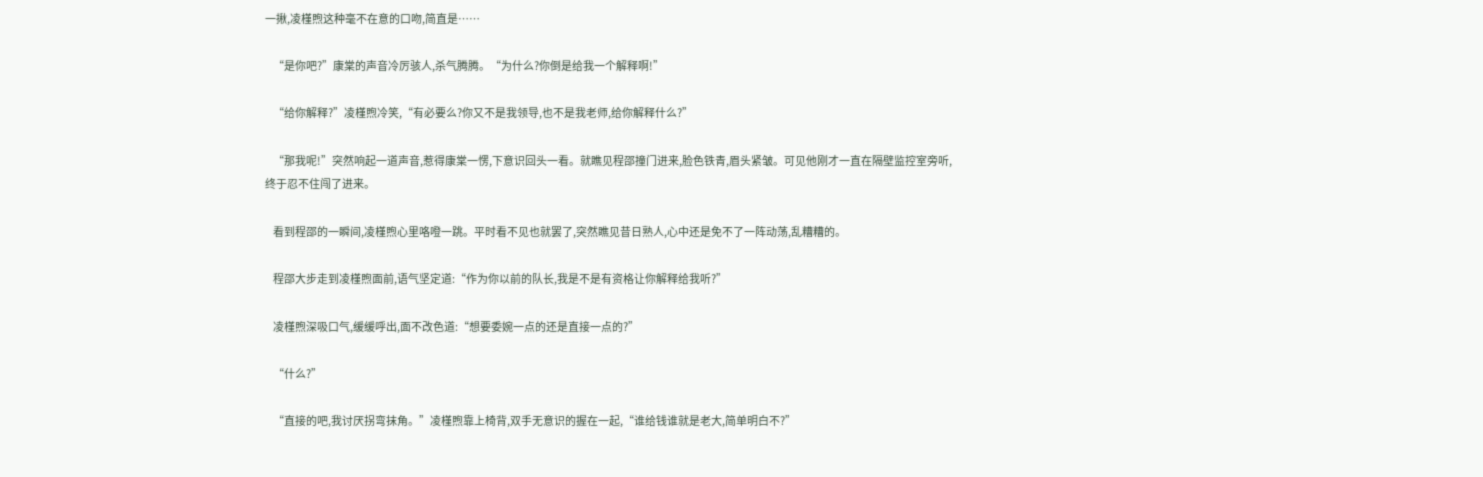一揪,凌槿煦这种毫不在意的口吻,简直是……

    “是你吧?”康棠的声音冷厉骇人,杀气腾腾。“为什么?你倒是给我一个解释啊!”

    “给你解释?”凌槿煦冷笑,“有必要么?你又不是我领导,也不是我老师,给你解释什么?”

    “那我呢!”突然响起一道声音,惹得康棠一愣,下意识回头一看。就瞧见程邵撞门进来,脸色铁青,眉头紧皱。可见他刚才一直在隔壁监控室旁听,终于忍不住闯了进来。

    看到程邵的一瞬间,凌槿煦心里咯噔一跳。平时看不见也就罢了,突然瞧见昔日熟人,心中还是免不了一阵动荡,乱糟糟的。

    程邵大步走到凌槿煦面前,语气坚定道:“作为你以前的队长,我是不是有资格让你解释给我听?”

    凌槿煦深吸口气,缓缓呼出,面不改色道:“想要委婉一点的还是直接一点的?”

    “什么?”

    “直接的吧,我讨厌拐弯抹角。”凌槿煦靠上椅背,双手无意识的握在一起,“谁给钱谁就是老大,简单明白不?”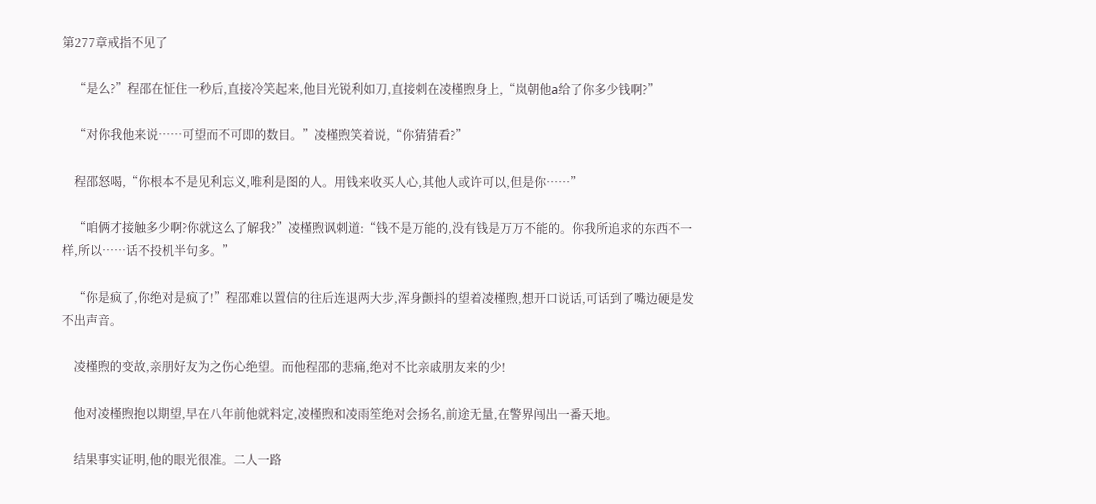第277章戒指不见了

    “是么?”程邵在怔住一秒后,直接冷笑起来,他目光锐利如刀,直接刺在凌槿煦身上,“岚朝他a给了你多少钱啊?”

    “对你我他来说……可望而不可即的数目。”凌槿煦笑着说,“你猜猜看?”

    程邵怒喝,“你根本不是见利忘义,唯利是图的人。用钱来收买人心,其他人或许可以,但是你……”

    “咱俩才接触多少啊?你就这么了解我?”凌槿煦讽刺道:“钱不是万能的,没有钱是万万不能的。你我所追求的东西不一样,所以……话不投机半句多。”

    “你是疯了,你绝对是疯了!”程邵难以置信的往后连退两大步,浑身颤抖的望着凌槿煦,想开口说话,可话到了嘴边硬是发不出声音。

    凌槿煦的变故,亲朋好友为之伤心绝望。而他程邵的悲痛,绝对不比亲戚朋友来的少!

    他对凌槿煦抱以期望,早在八年前他就料定,凌槿煦和凌雨笙绝对会扬名,前途无量,在警界闯出一番天地。

    结果事实证明,他的眼光很准。二人一路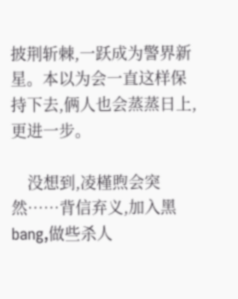披荆斩棘,一跃成为警界新星。本以为会一直这样保持下去,俩人也会蒸蒸日上,更进一步。

    没想到,凌槿煦会突然……背信弃义,加入黑bang,做些杀人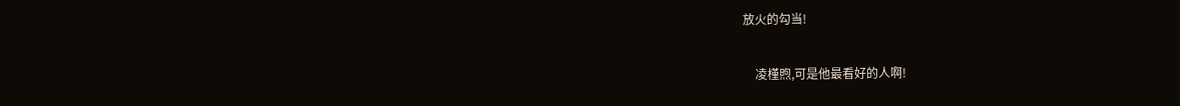放火的勾当!

    凌槿煦,可是他最看好的人啊!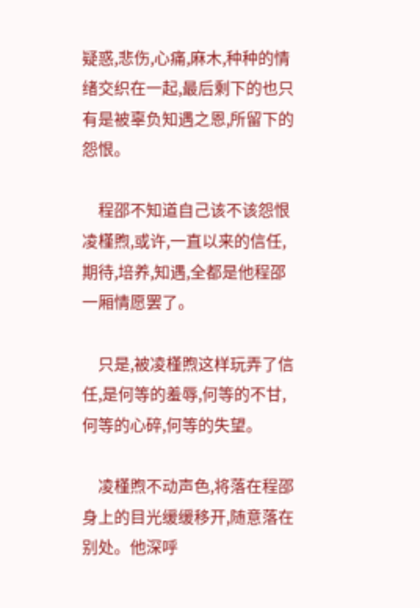疑惑,悲伤,心痛,麻木,种种的情绪交织在一起,最后剩下的也只有是被辜负知遇之恩,所留下的怨恨。

    程邵不知道自己该不该怨恨凌槿煦,或许,一直以来的信任,期待,培养,知遇,全都是他程邵一厢情愿罢了。

    只是,被凌槿煦这样玩弄了信任,是何等的羞辱,何等的不甘,何等的心碎,何等的失望。

    凌槿煦不动声色,将落在程邵身上的目光缓缓移开,随意落在别处。他深呼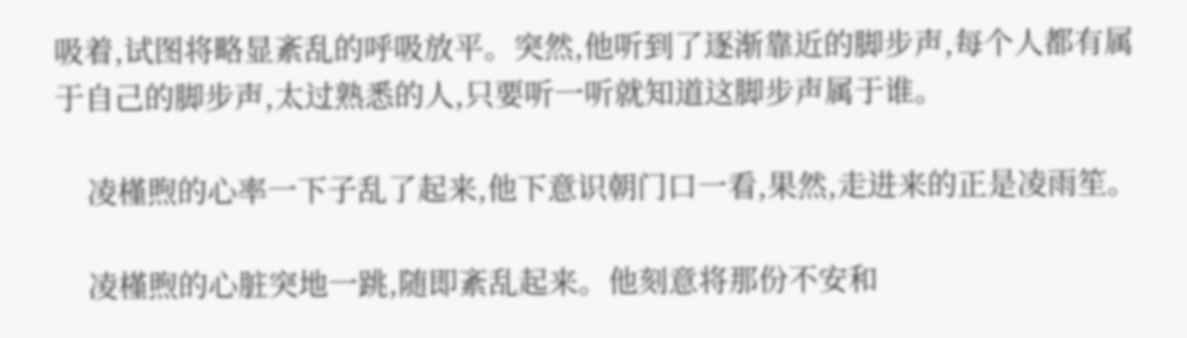吸着,试图将略显紊乱的呼吸放平。突然,他听到了逐渐靠近的脚步声,每个人都有属于自己的脚步声,太过熟悉的人,只要听一听就知道这脚步声属于谁。

    凌槿煦的心率一下子乱了起来,他下意识朝门口一看,果然,走进来的正是凌雨笙。

    凌槿煦的心脏突地一跳,随即紊乱起来。他刻意将那份不安和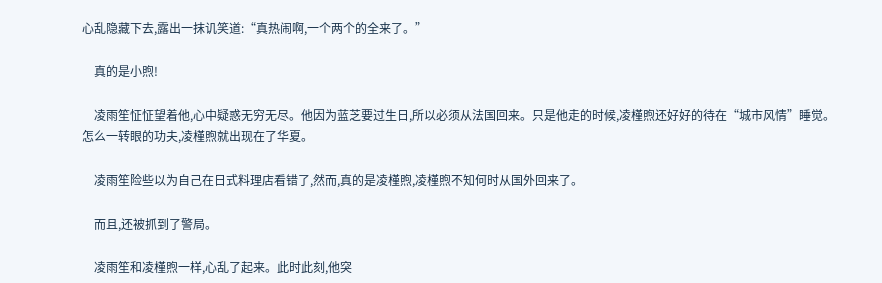心乱隐藏下去,露出一抹讥笑道:“真热闹啊,一个两个的全来了。”

    真的是小煦!

    凌雨笙怔怔望着他,心中疑惑无穷无尽。他因为蓝芝要过生日,所以必须从法国回来。只是他走的时候,凌槿煦还好好的待在“城市风情”睡觉。怎么一转眼的功夫,凌槿煦就出现在了华夏。

    凌雨笙险些以为自己在日式料理店看错了,然而,真的是凌槿煦,凌槿煦不知何时从国外回来了。

    而且,还被抓到了警局。

    凌雨笙和凌槿煦一样,心乱了起来。此时此刻,他突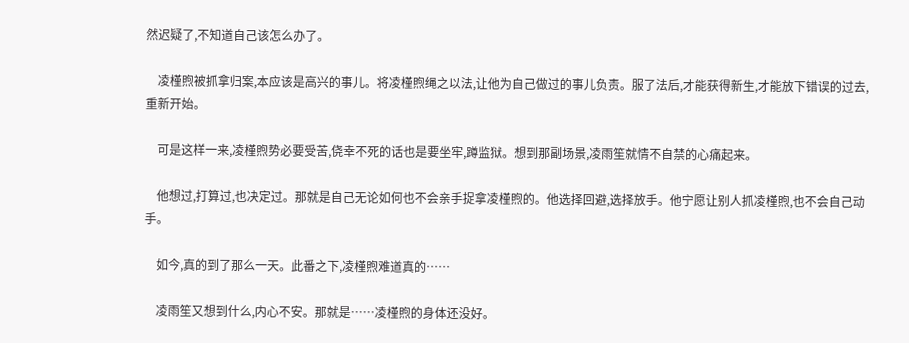然迟疑了,不知道自己该怎么办了。

    凌槿煦被抓拿归案,本应该是高兴的事儿。将凌槿煦绳之以法,让他为自己做过的事儿负责。服了法后,才能获得新生,才能放下错误的过去,重新开始。

    可是这样一来,凌槿煦势必要受苦,侥幸不死的话也是要坐牢,蹲监狱。想到那副场景,凌雨笙就情不自禁的心痛起来。

    他想过,打算过,也决定过。那就是自己无论如何也不会亲手捉拿凌槿煦的。他选择回避,选择放手。他宁愿让别人抓凌槿煦,也不会自己动手。

    如今,真的到了那么一天。此番之下,凌槿煦难道真的……

    凌雨笙又想到什么,内心不安。那就是……凌槿煦的身体还没好。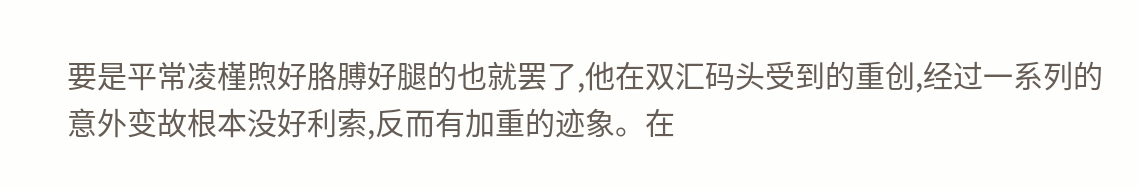要是平常凌槿煦好胳膊好腿的也就罢了,他在双汇码头受到的重创,经过一系列的意外变故根本没好利索,反而有加重的迹象。在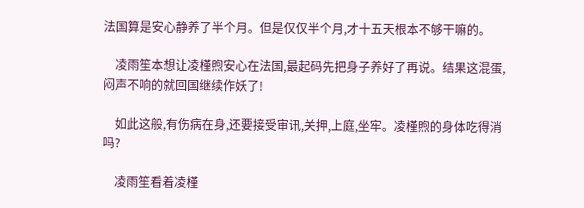法国算是安心静养了半个月。但是仅仅半个月,才十五天根本不够干嘛的。

    凌雨笙本想让凌槿煦安心在法国,最起码先把身子养好了再说。结果这混蛋,闷声不响的就回国继续作妖了!

    如此这般,有伤病在身,还要接受审讯,关押,上庭,坐牢。凌槿煦的身体吃得消吗?

    凌雨笙看着凌槿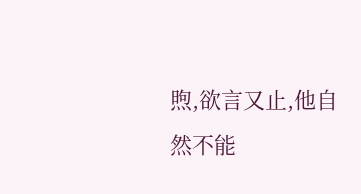煦,欲言又止,他自然不能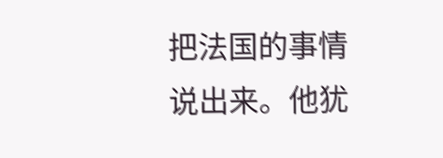把法国的事情说出来。他犹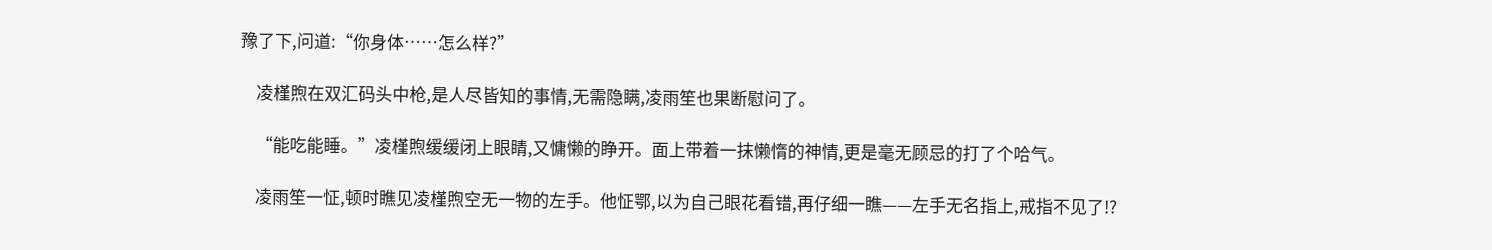豫了下,问道:“你身体……怎么样?”

    凌槿煦在双汇码头中枪,是人尽皆知的事情,无需隐瞒,凌雨笙也果断慰问了。

    “能吃能睡。”凌槿煦缓缓闭上眼睛,又慵懒的睁开。面上带着一抹懒惰的神情,更是毫无顾忌的打了个哈气。

    凌雨笙一怔,顿时瞧见凌槿煦空无一物的左手。他怔鄂,以为自己眼花看错,再仔细一瞧——左手无名指上,戒指不见了!?